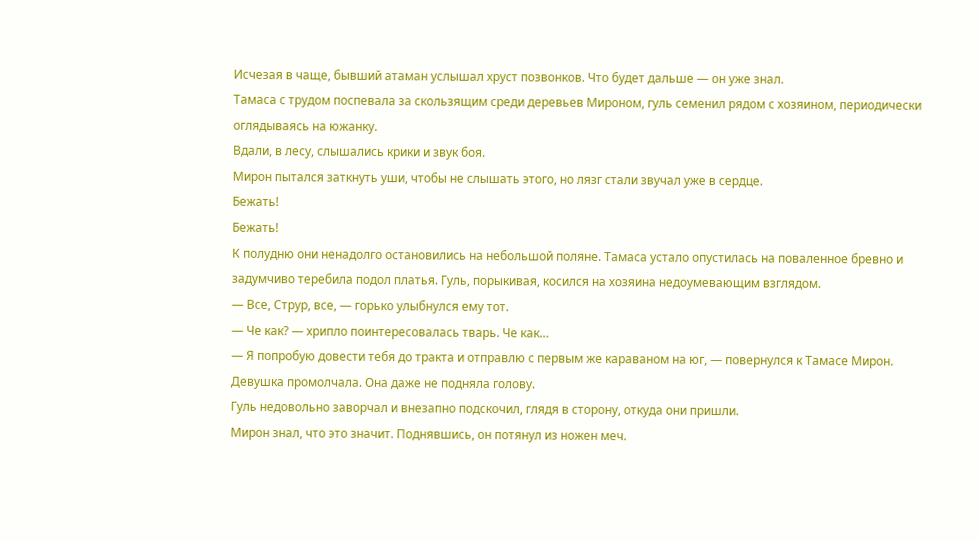Исчезая в чаще, бывший атаман услышал хруст позвонков. Что будет дальше — он уже знал.
Тамаса с трудом поспевала за скользящим среди деревьев Мироном, гуль семенил рядом с хозяином, периодически оглядываясь на южанку.
Вдали, в лесу, слышались крики и звук боя.
Мирон пытался заткнуть уши, чтобы не слышать этого, но лязг стали звучал уже в сердце.
Бежать!
Бежать!
К полудню они ненадолго остановились на небольшой поляне. Тамаса устало опустилась на поваленное бревно и задумчиво теребила подол платья. Гуль, порыкивая, косился на хозяина недоумевающим взглядом.
— Все, Струр, все, — горько улыбнулся ему тот.
— Че как? — хрипло поинтересовалась тварь. Че как…
— Я попробую довести тебя до тракта и отправлю с первым же караваном на юг, — повернулся к Тамасе Мирон.
Девушка промолчала. Она даже не подняла голову.
Гуль недовольно заворчал и внезапно подскочил, глядя в сторону, откуда они пришли.
Мирон знал, что это значит. Поднявшись, он потянул из ножен меч.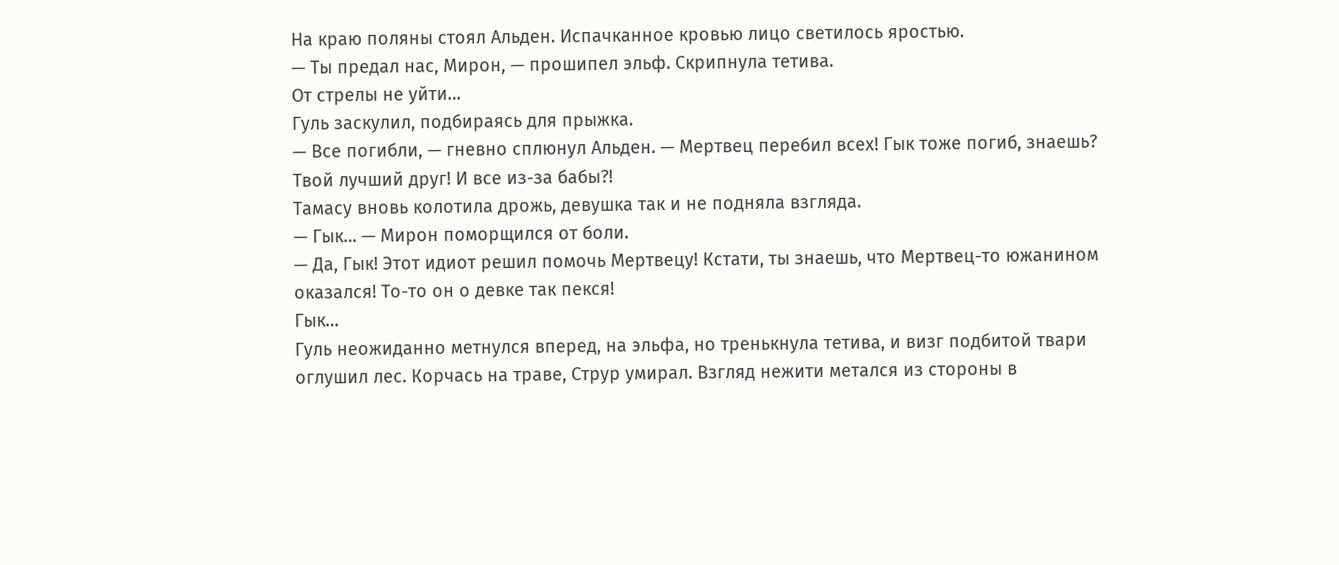На краю поляны стоял Альден. Испачканное кровью лицо светилось яростью.
— Ты предал нас, Мирон, — прошипел эльф. Скрипнула тетива.
От стрелы не уйти…
Гуль заскулил, подбираясь для прыжка.
— Все погибли, — гневно сплюнул Альден. — Мертвец перебил всех! Гык тоже погиб, знаешь? Твой лучший друг! И все из-за бабы?!
Тамасу вновь колотила дрожь, девушка так и не подняла взгляда.
— Гык… — Мирон поморщился от боли.
— Да, Гык! Этот идиот решил помочь Мертвецу! Кстати, ты знаешь, что Мертвец-то южанином оказался! То-то он о девке так пекся!
Гык…
Гуль неожиданно метнулся вперед, на эльфа, но тренькнула тетива, и визг подбитой твари оглушил лес. Корчась на траве, Струр умирал. Взгляд нежити метался из стороны в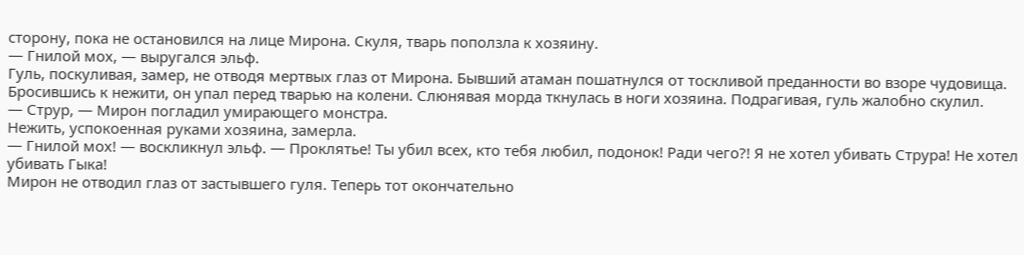сторону, пока не остановился на лице Мирона. Скуля, тварь поползла к хозяину.
— Гнилой мох, — выругался эльф.
Гуль, поскуливая, замер, не отводя мертвых глаз от Мирона. Бывший атаман пошатнулся от тоскливой преданности во взоре чудовища. Бросившись к нежити, он упал перед тварью на колени. Слюнявая морда ткнулась в ноги хозяина. Подрагивая, гуль жалобно скулил.
— Струр, — Мирон погладил умирающего монстра.
Нежить, успокоенная руками хозяина, замерла.
— Гнилой мох! — воскликнул эльф. — Проклятье! Ты убил всех, кто тебя любил, подонок! Ради чего?! Я не хотел убивать Струра! Не хотел убивать Гыка!
Мирон не отводил глаз от застывшего гуля. Теперь тот окончательно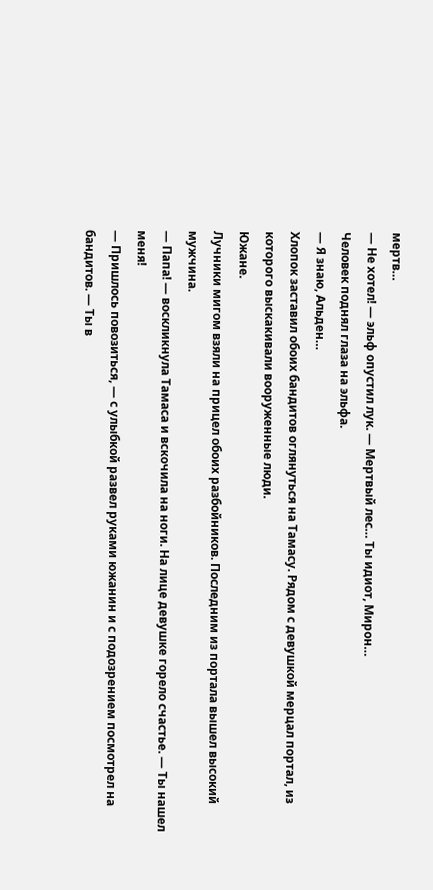мертв…
— Не хотел! — эльф опустил лук. — Мертвый лес… Ты идиот, Мирон…
Человек поднял глаза на эльфа.
— Я знаю, Альден…
Хлопок заставил обоих бандитов оглянуться на Тамасу. Рядом с девушкой мерцал портал, из которого выскакивали вооруженные люди.
Южане.
Лучники мигом взяли на прицел обоих разбойников. Последним из портала вышел высокий мужчина.
— Папа! — воскликнула Тамаса и вскочила на ноги. На лице девушке горело счастье. — Ты нашел меня!
— Пришлось повозиться, — с улыбкой развел руками южанин и с подозрением посмотрел на бандитов. — Ты в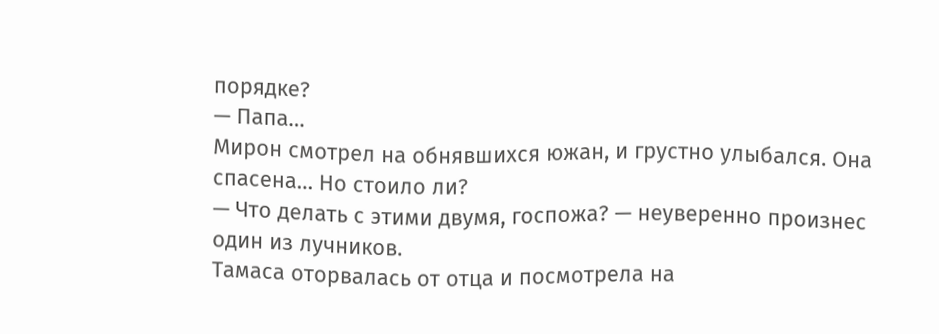порядке?
— Папа…
Мирон смотрел на обнявшихся южан, и грустно улыбался. Она спасена… Но стоило ли?
— Что делать с этими двумя, госпожа? — неуверенно произнес один из лучников.
Тамаса оторвалась от отца и посмотрела на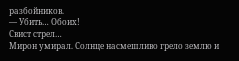разбойников.
— Убить… Обоих!
Свист стрел…
Мирон умирал. Солнце насмешливо грело землю и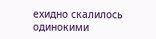ехидно скалилось одинокими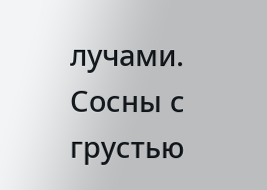лучами. Сосны с грустью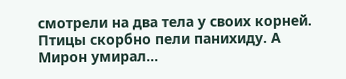смотрели на два тела у своих корней. Птицы скорбно пели панихиду. А Мирон умирал…